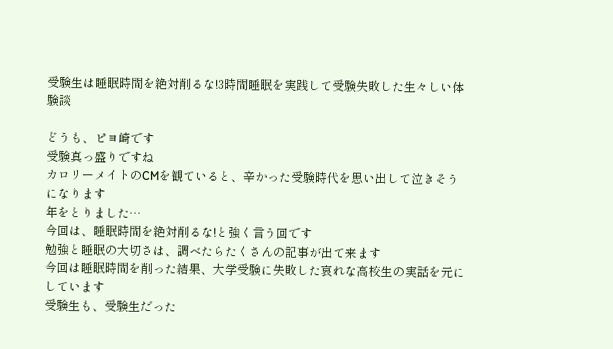受験生は睡眠時間を絶対削るな!3時間睡眠を実践して受験失敗した生々しい体験談

どうも、ピヨ崎です
受験真っ盛りですね
カロリーメイトのCMを観ていると、辛かった受験時代を思い出して泣きそうになります
年をとりました…
今回は、睡眠時間を絶対削るな!と強く言う回です
勉強と睡眠の大切さは、調べたらたくさんの記事が出て来ます
今回は睡眠時間を削った結果、大学受験に失敗した哀れな高校生の実話を元にしています
受験生も、受験生だった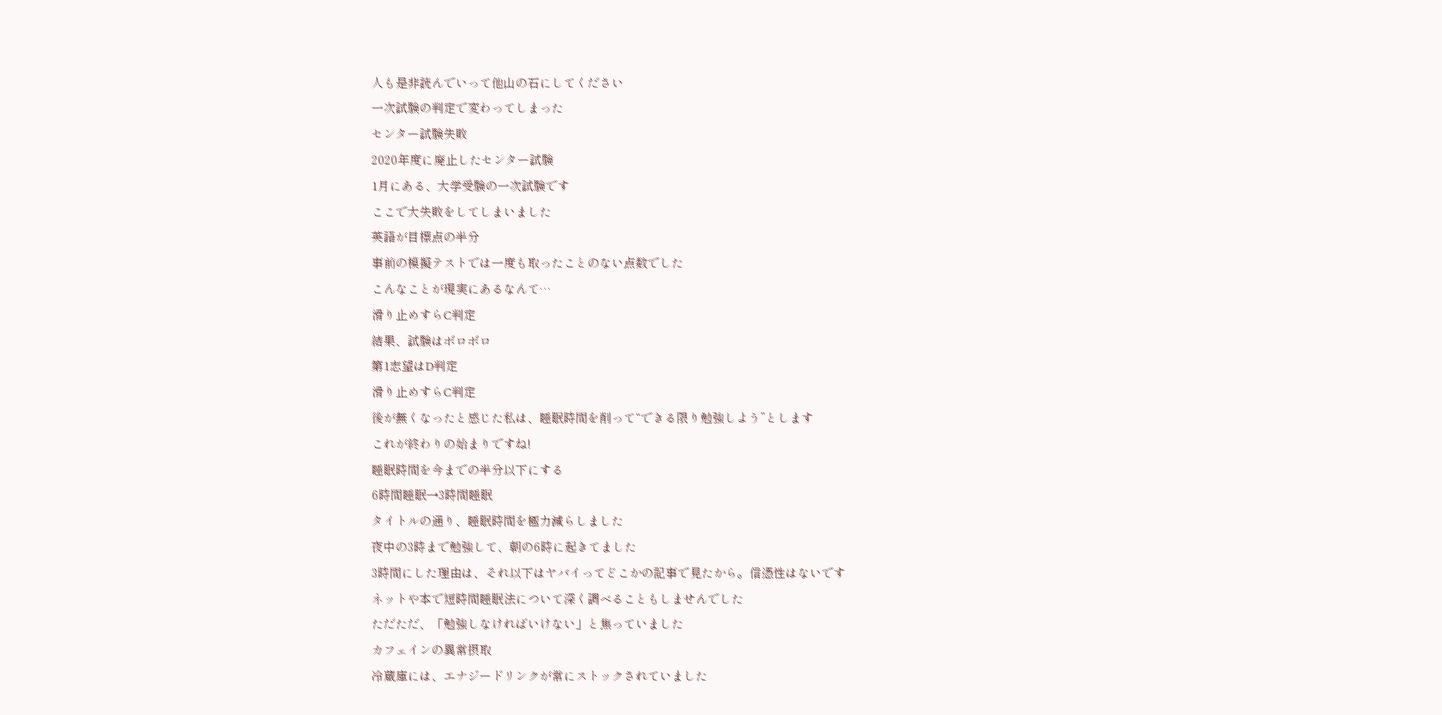人も是非読んでいって他山の石にしてください
一次試験の判定で変わってしまった
センター試験失敗
2020年度に廃止したセンター試験
1月にある、大学受験の一次試験です
ここで大失敗をしてしまいました
英語が目標点の半分
事前の模擬テストでは一度も取ったことのない点数でした
こんなことが現実にあるなんて…
滑り止めすらC判定
結果、試験はボロボロ
第1志望はD判定
滑り止めすらC判定
後が無くなったと感じた私は、睡眠時間を削って“できる限り勉強しよう”とします
これが終わりの始まりですね!
睡眠時間を今までの半分以下にする
6時間睡眠→3時間睡眠
タイトルの通り、睡眠時間を極力減らしました
夜中の3時まで勉強して、朝の6時に起きてました
3時間にした理由は、それ以下はヤバイってどこかの記事で見たから。信憑性はないです
ネットや本で短時間睡眠法について深く調べることもしませんでした
ただただ、「勉強しなければいけない」と焦っていました
カフェインの異常摂取
冷蔵庫には、エナジードリンクが常にストックされていました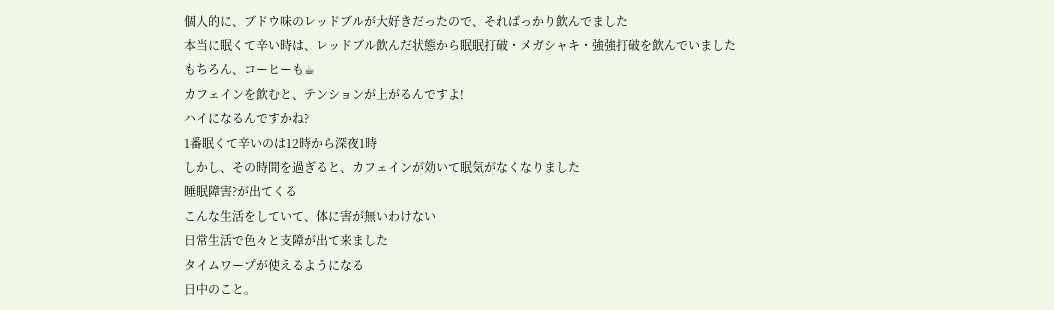個人的に、ブドウ味のレッドブルが大好きだったので、そればっかり飲んでました
本当に眠くて辛い時は、レッドブル飲んだ状態から眠眠打破・メガシャキ・強強打破を飲んでいました
もちろん、コーヒーも☕
カフェインを飲むと、テンションが上がるんですよ!
ハイになるんですかね?
1番眠くて辛いのは12時から深夜1時
しかし、その時間を過ぎると、カフェインが効いて眠気がなくなりました
睡眠障害?が出てくる
こんな生活をしていて、体に害が無いわけない
日常生活で色々と支障が出て来ました
タイムワープが使えるようになる
日中のこと。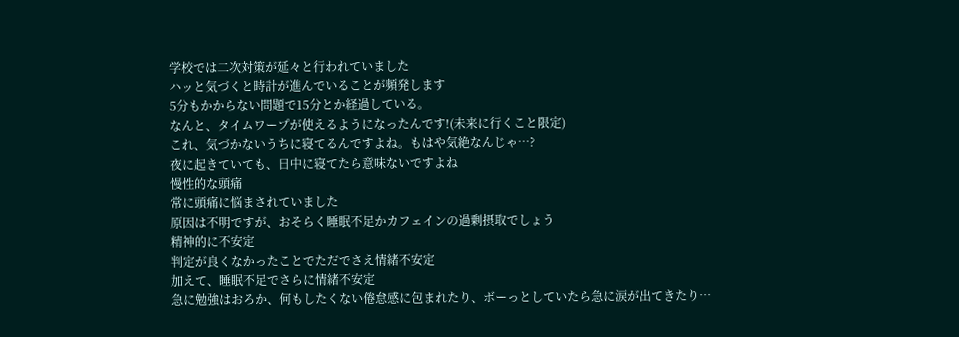学校では二次対策が延々と行われていました
ハッと気づくと時計が進んでいることが頻発します
5分もかからない問題で15分とか経過している。
なんと、タイムワープが使えるようになったんです!(未来に行くこと限定)
これ、気づかないうちに寝てるんですよね。もはや気絶なんじゃ…?
夜に起きていても、日中に寝てたら意味ないですよね
慢性的な頭痛
常に頭痛に悩まされていました
原因は不明ですが、おそらく睡眠不足かカフェインの過剰摂取でしょう
精神的に不安定
判定が良くなかったことでただでさえ情緒不安定
加えて、睡眠不足でさらに情緒不安定
急に勉強はおろか、何もしたくない倦怠感に包まれたり、ボーっとしていたら急に涙が出てきたり…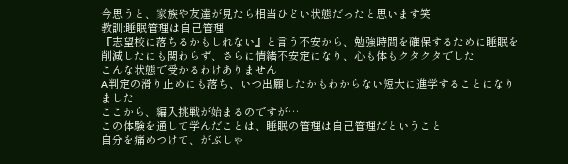今思うと、家族や友達が見たら相当ひどい状態だったと思います笑
教訓:睡眠管理は自己管理
『志望校に落ちるかもしれない』と言う不安から、勉強時間を確保するために睡眠を削減したにも関わらず、さらに情緒不安定になり、心も体もクタクタでした
こんな状態で受かるわけありません
A判定の滑り止めにも落ち、いつ出願したかもわからない短大に進学することになりました
ここから、編入挑戦が始まるのですが…
この体験を通して学んだことは、睡眠の管理は自己管理だということ
自分を痛めつけて、がぶしゃ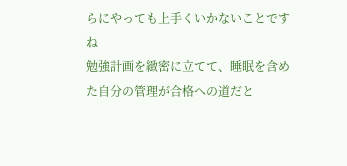らにやっても上手くいかないことですね
勉強計画を緻密に立てて、睡眠を含めた自分の管理が合格への道だと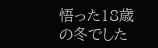悟った18歳の冬でした